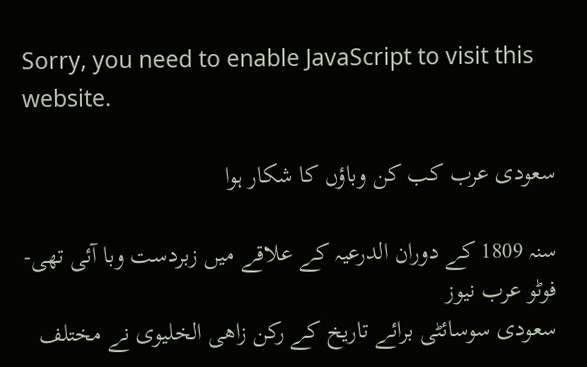Sorry, you need to enable JavaScript to visit this website.

سعودی عرب کب کن وباؤں کا شکار ہوا

سنہ 1809 کے دوران الدرعیہ کے علاقے میں زبردست وبا آئی تھی- فوٹو عرب نیوز
سعودی سوسائٹی برائے تاریخ کے رکن زاھی الخلیوی نے مختلف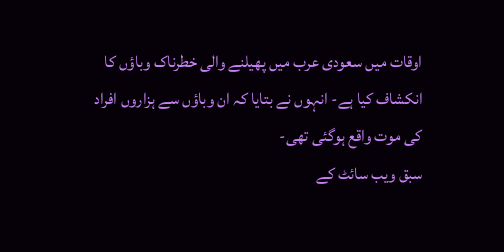اوقات میں سعودی عرب میں پھیلنے والی خطرناک وباؤں کا انکشاف کیا ہے- انہوں نے بتایا کہ ان وباؤں سے ہزاروں افراد کی موت واقع ہوگئی تھی-
سبق ویب سائٹ کے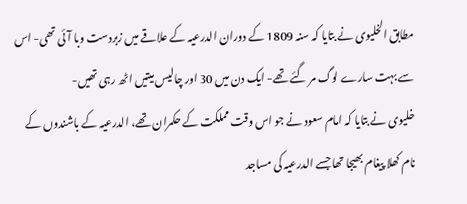مطابق الخلیوی نے بتایا کہ سنہ 1809 کے دوران الدرعیہ کے علاقے میں زبردست وبا آئی تھی- اس سے بہت سارے لوگ مر گئے تھے- ایک دن میں 30 اور چالیس میتیں اٹھ رہی تھیں-
خلیوی نے بتایا کہ امام سعود نے جو اس وقت مملکت کے حکمران تھے، الدرعیہ کے باشندوں کے نام کھلا پیغام بھیجا تھا جسے الدرعیہ کی مساجد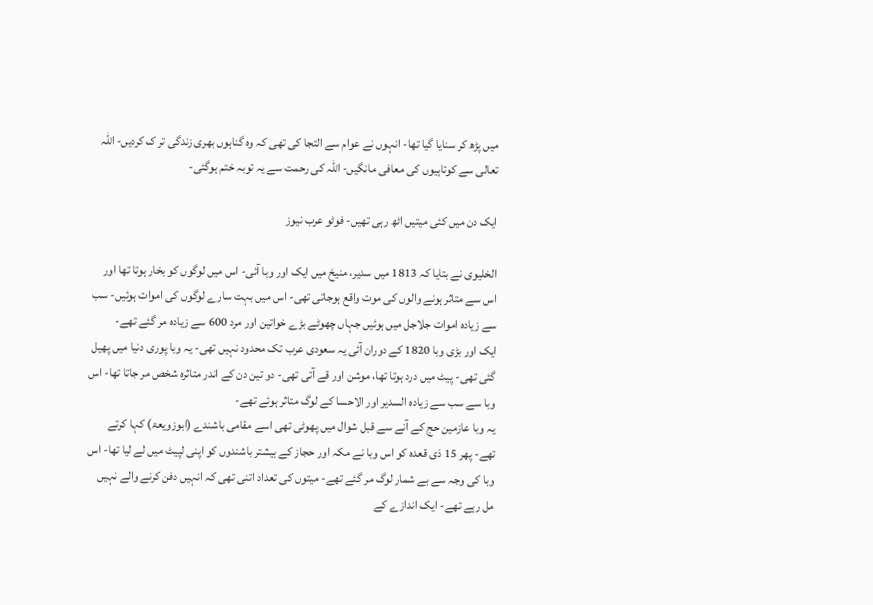میں پڑھ کر سنایا گیا تھا- انہوں نے عوام سے التجا کی تھی کہ وہ گناہوں بھری زندگی تر ک کردیں- اللہ تعالی سے کوتاہیوں کی معافی مانگیں- اللہ کی رحمت سے یہ توبہ ختم ہوگئی-

ایک دن میں کئی میتیں اٹھ رہی تھیں- فوٹو عرب نیوز

الخلیوی نے بتایا کہ 1813 میں سدیر، منیخ میں ایک اور وبا آئی- اس میں لوگوں کو بخار ہوتا تھا اور اس سے متاثر ہونے والوں کی موت واقع ہوجاتی تھی- اس میں بہت سارے لوگوں کی اموات ہوئیں- سب سے زیادہ اموات جلاجل میں ہوئیں جہاں چھوٹے بڑے خواتین اور مرد 600 سے زیادہ مر گئے تھے-
ایک اور بڑی وبا 1820 کے دوران آئی یہ سعودی عرب تک محدود نہیں تھی- یہ وبا پوری دنیا میں پھیل گئی تھی- پیٹ میں درد ہوتا تھا، موشن اور قے آتی تھی- دو تین دن کے اندر متاثرہ شخص مر جاتا تھا- اس وبا سے سب سے زیادہ السدیر اور الاحسا کے لوگ متاثر ہوئے تھے-
یہ وبا عازمین حج کے آنے سے قبل شوال میں پھوٹی تھی اسے مقامی باشندے (ابوزویعۃ) کہا کرتے تھے- پھر 15 ذی قعدہ کو اس وبا نے مکہ اور حجاز کے بیشتر باشندوں کو اپنی لپیٹ میں لے لیا تھا- اس وبا کی وجہ سے بے شمار لوگ مر گئے تھے- میتوں کی تعداد اتنی تھی کہ انہیں دفن کرنے والے نہیں  مل رہے تھے- ایک اندازے کے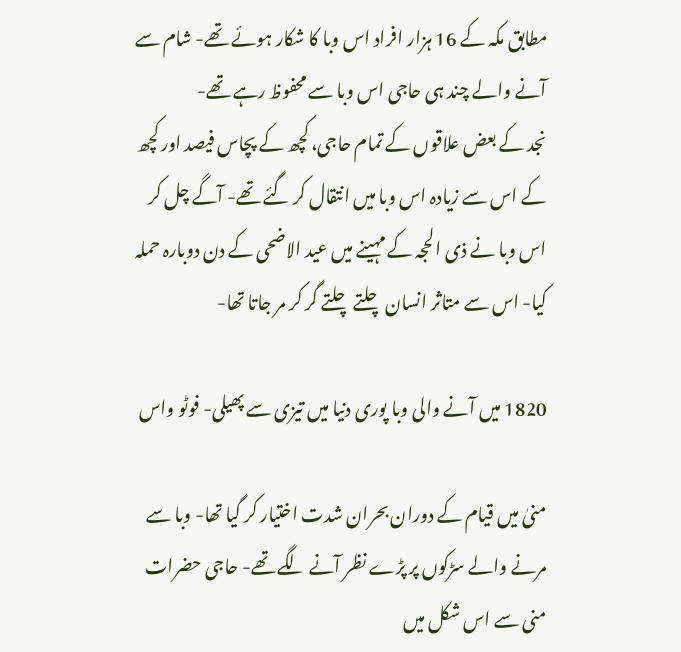مطابق مکہ کے 16 ہزار افراد اس وبا کا شکار ہوئے تھے- شام سے آنے والے چند ہی حاجی اس وبا سے محفوظ رہے تھے-
نجد کے بعض علاقوں کے تمام حاجی، کچھ کے پچاس فیصد اور کچھ کے اس سے زیادہ اس وبا میں انتقال کر گئے تھے- آگے چل کر اس وبا نے ذی الحجہ کے مہینے میں عید الاضحی کے دن دوبارہ حملہ کیا- اس سے متاثر انسان چلتے چلتے گر کر مر جاتا تھا-

1820 میں آنے والی وبا پوری دنیا میں تیزی سے پھیلی- فوٹو واس

منیٰ میں قیام کے دوران بحران شدت اختیار کر گیا تھا- وبا سے مرنے والے سڑکوں پر پڑے نظر آنے لگے تھے- حاجی حضرات منی سے اس شکل میں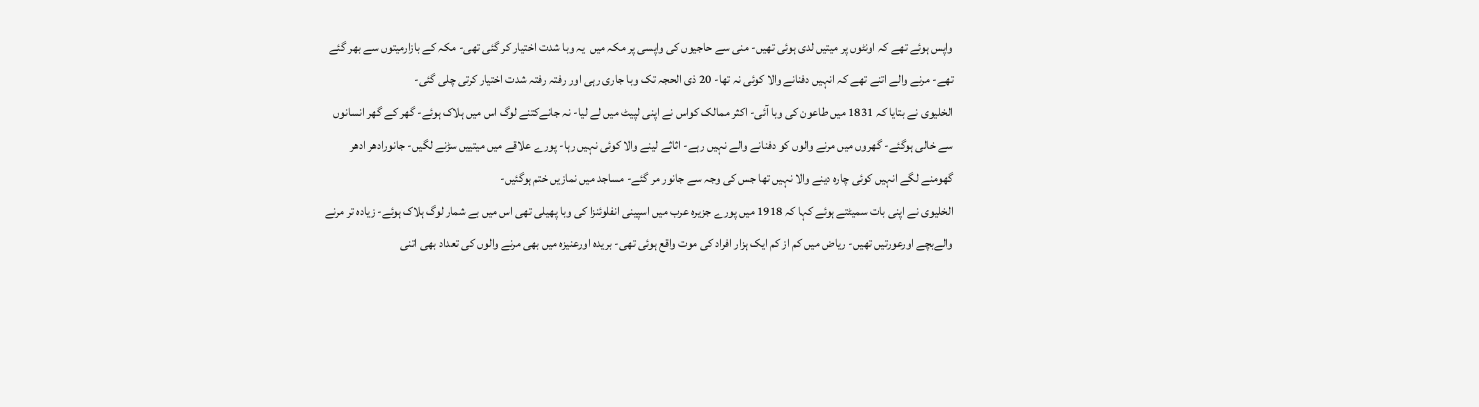واپس ہوئے تھے کہ اونٹوں پر میتیں لدی ہوئی تھیں- منی سے حاجیوں کی واپسی پر مکہ میں  یہ وبا شدت اختیار کر گئی تھی- مکہ کے بازارمیتوں سے بھر گئے تھے- مرنے والے اتنے تھے کہ انہیں دفنانے والا کوئی نہ تھا- 20 ذی الحجہ تک وبا جاری رہی اور رفتہ رفتہ شدت اختیار کرتی چلی گئی-
الخلیوی نے بتایا کہ 1831 میں طاعون کی وبا آئی- اکثر ممالک کواس نے اپنی لپیٹ میں لے لیا- نہ جانےکتنے لوگ اس میں ہلاک ہوئے- گھر کے گھر انسانوں سے خالی ہوگئے- گھروں میں مرنے والوں کو دفنانے والے نہیں رہے- اثاثے لینے والا کوئی نہیں رہا- پورے علاقے میں میتییں سڑنے لگیں- جانورادھر ادھر گھومنے لگے انہیں کوئی چارہ دینے والا نہیں تھا جس کی وجہ سے جانور مر گئے- مساجد میں نمازیں ختم ہوگئیں-
الخلیوی نے اپنی بات سمیٹتے ہوئے کہا کہ 1918 میں پورے جزیرہ عرب میں اسپینی انفلوئنزا کی وبا پھیلی تھی اس میں بے شمار لوگ ہلاک ہوئے- زیادہ تر مرنے والےبچے اورعورتیں تھیں- ریاض میں کم از کم ایک ہزار افراد کی موت واقع ہوئی تھی- بریدہ اورعنیزہ میں بھی مرنے والوں کی تعداد بھی اتنی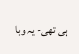ہی تھی- یہ وبا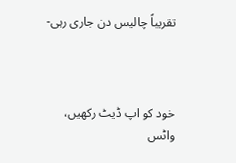تقریباً چالیس دن جاری رہی-



خود کو اپ ڈیٹ رکھیں، واٹس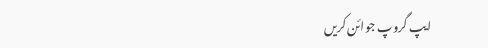ایپ گروپ جوائن کریں